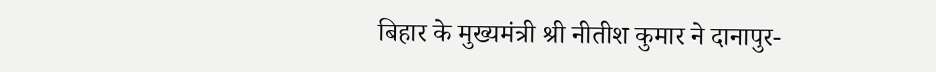बिहार के मुख्यमंत्री श्री नीतीश कुमार ने दानापुर-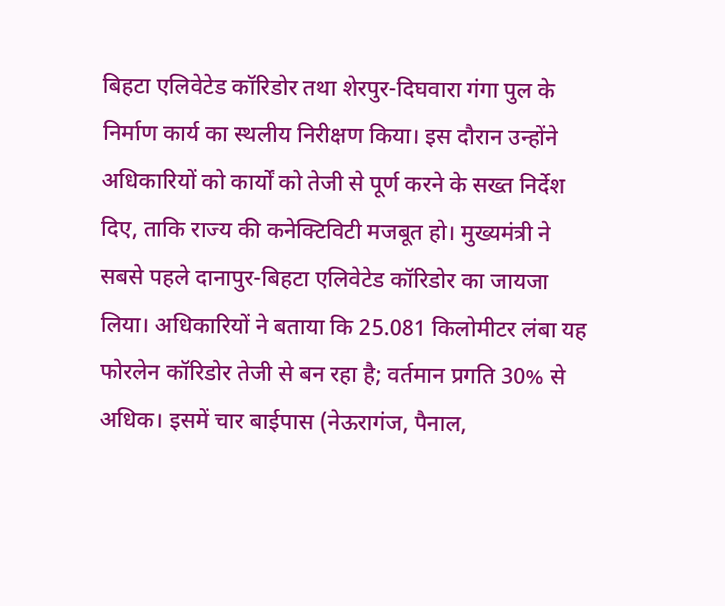बिहटा एलिवेटेड कॉरिडोर तथा शेरपुर-दिघवारा गंगा पुल के निर्माण कार्य का स्थलीय निरीक्षण किया। इस दौरान उन्होंने अधिकारियों को कार्यों को तेजी से पूर्ण करने के सख्त निर्देश दिए, ताकि राज्य की कनेक्टिविटी मजबूत हो। मुख्यमंत्री ने सबसे पहले दानापुर-बिहटा एलिवेटेड कॉरिडोर का जायजा लिया। अधिकारियों ने बताया कि 25.081 किलोमीटर लंबा यह फोरलेन कॉरिडोर तेजी से बन रहा है; वर्तमान प्रगति 30% से अधिक। इसमें चार बाईपास (नेऊरागंज, पैनाल,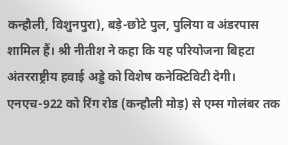कन्हौली, विशुनपुरा), बड़े-छोटे पुल, पुलिया व अंडरपास शामिल हैं। श्री नीतीश ने कहा कि यह परियोजना बिहटा अंतरराष्ट्रीय हवाई अड्डे को विशेष कनेक्टिविटी देगी। एनएच-922 को रिंग रोड (कन्हौली मोड़) से एम्स गोलंबर तक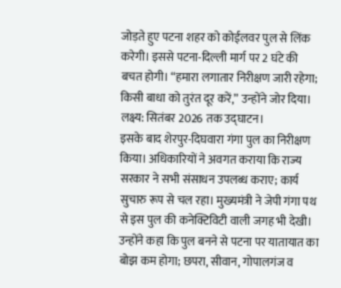जोड़ते हुए पटना शहर को कोईलवर पुल से लिंक करेगी। इससे पटना-दिल्ली मार्ग पर 2 घंटे की बचत होगी। “हमारा लगातार निरीक्षण जारी रहेगा; किसी बाधा को तुरंत दूर करें,” उन्होंने जोर दिया। लक्ष्य: सितंबर 2026 तक उद्घाटन।
इसके बाद शेरपुर-दिघवारा गंगा पुल का निरीक्षण किया। अधिकारियों ने अवगत कराया कि राज्य सरकार ने सभी संसाधन उपलब्ध कराए; कार्य सुचारु रूप से चल रहा। मुख्यमंत्री ने जेपी गंगा पथ से इस पुल की कनेक्टिविटी वाली जगह भी देखी। उन्होंने कहा कि पुल बनने से पटना पर यातायात का बोझ कम होगा; छपरा, सीवान, गोपालगंज व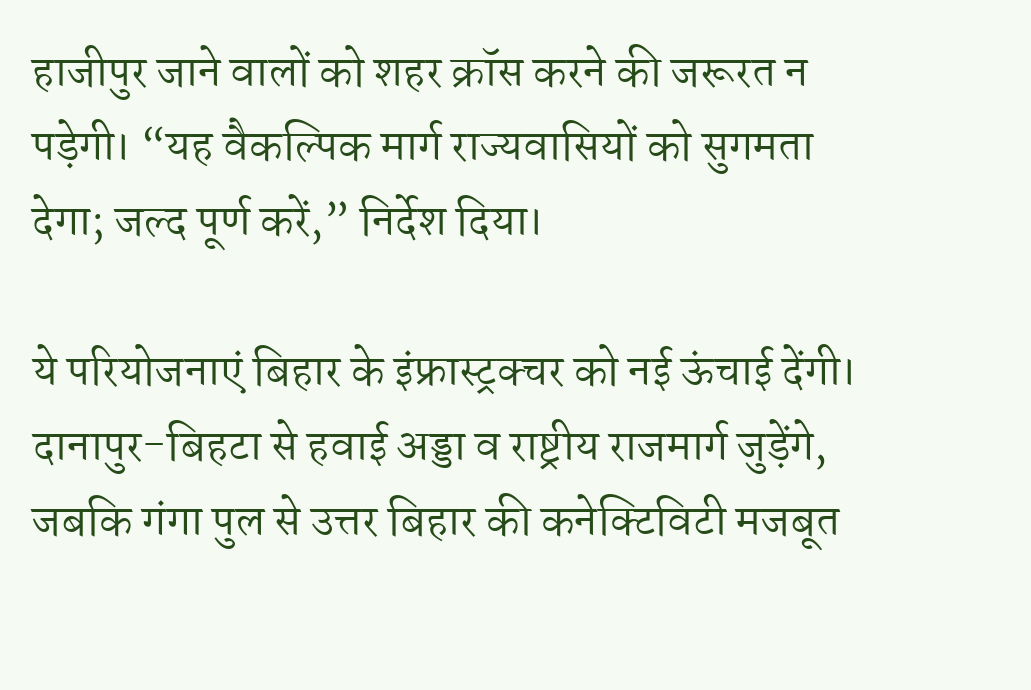हाजीपुर जाने वालों को शहर क्रॉस करने की जरूरत न पड़ेगी। “यह वैकल्पिक मार्ग राज्यवासियों को सुगमता देगा; जल्द पूर्ण करें,” निर्देश दिया।

ये परियोजनाएं बिहार के इंफ्रास्ट्रक्चर को नई ऊंचाई देंगी। दानापुर-बिहटा से हवाई अड्डा व राष्ट्रीय राजमार्ग जुड़ेंगे, जबकि गंगा पुल से उत्तर बिहार की कनेक्टिविटी मजबूत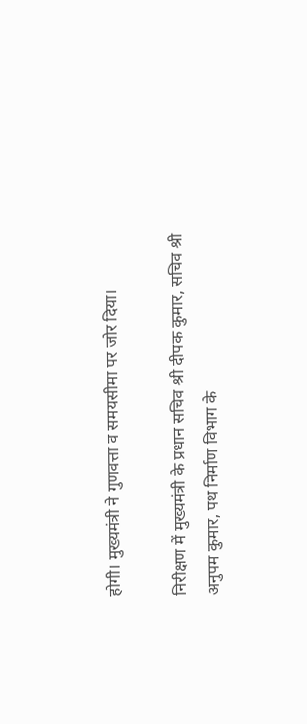होगी। मुख्यमंत्री ने गुणवत्ता व समयसीमा पर जोर दिया।

निरीक्षण में मुख्यमंत्री के प्रधान सचिव श्री दीपक कुमार, सचिव श्री अनुपम कुमार, पथ निर्माण विभाग के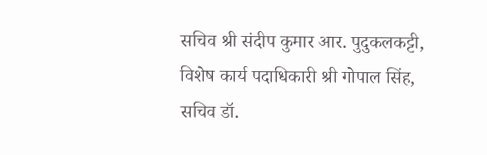सचिव श्री संदीप कुमार आर. पुदुकलकट्टी, विशेष कार्य पदाधिकारी श्री गोपाल सिंह, सचिव डॉ.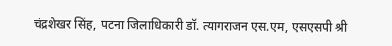चंद्रशेखर सिंह, पटना जिलाधिकारी डॉ. त्यागराजन एस.एम, एसएसपी श्री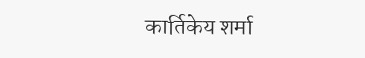कार्तिकेय शर्मा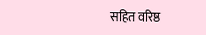सहित वरिष्ठ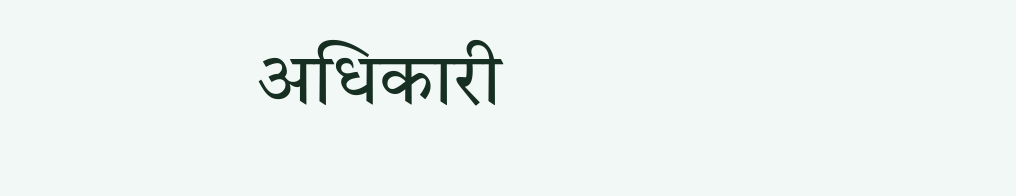अधिकारी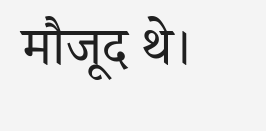मौजूद थे।